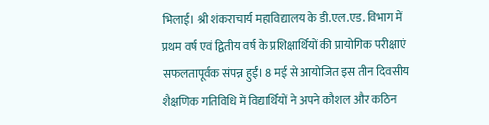भिलाई। श्री शंकराचार्य महाविद्यालय के डी.एल.एड. विभाग में प्रथम वर्ष एवं द्वितीय वर्ष के प्रशिक्षार्थियों की प्रायोगिक परीक्षाएं सफलतापूर्वक संपन्न हुईं। 8 मई से आयोजित इस तीन दिवसीय शैक्षणिक गतिविधि में विद्यार्थियों ने अपने कौशल और कठिन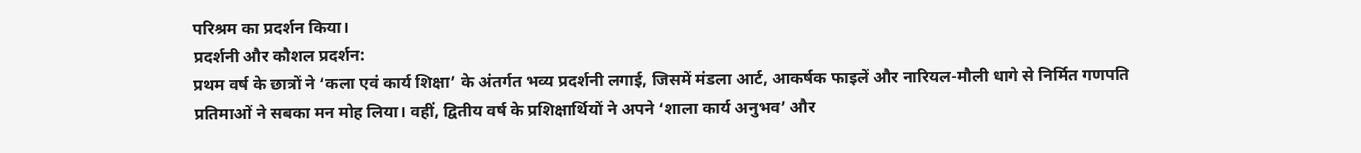परिश्रम का प्रदर्शन किया।
प्रदर्शनी और कौशल प्रदर्शन:
प्रथम वर्ष के छात्रों ने ‘कला एवं कार्य शिक्षा’ के अंतर्गत भव्य प्रदर्शनी लगाई, जिसमें मंडला आर्ट, आकर्षक फाइलें और नारियल-मौली धागे से निर्मित गणपति प्रतिमाओं ने सबका मन मोह लिया। वहीं, द्वितीय वर्ष के प्रशिक्षार्थियों ने अपने ‘शाला कार्य अनुभव’ और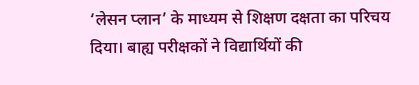‘लेसन प्लान’ के माध्यम से शिक्षण दक्षता का परिचय दिया। बाह्य परीक्षकों ने विद्यार्थियों की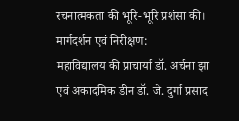रचनात्मकता की भूरि-भूरि प्रशंसा की।
मार्गदर्शन एवं निरीक्षण:
महाविद्यालय की प्राचार्या डॉ. अर्चना झा एवं अकादमिक डीन डॉ. जे. दुर्गा प्रसाद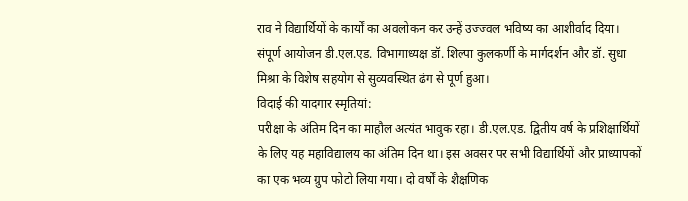राव ने विद्यार्थियों के कार्यों का अवलोकन कर उन्हें उज्ज्वल भविष्य का आशीर्वाद दिया। संपूर्ण आयोजन डी.एल.एड. विभागाध्यक्ष डॉ. शिल्पा कुलकर्णी के मार्गदर्शन और डॉ. सुधा मिश्रा के विशेष सहयोग से सुव्यवस्थित ढंग से पूर्ण हुआ।
विदाई की यादगार स्मृतियां:
परीक्षा के अंतिम दिन का माहौल अत्यंत भावुक रहा। डी.एल.एड. द्वितीय वर्ष के प्रशिक्षार्थियों के लिए यह महाविद्यालय का अंतिम दिन था। इस अवसर पर सभी विद्यार्थियों और प्राध्यापकों का एक भव्य ग्रुप फोटो लिया गया। दो वर्षों के शैक्षणिक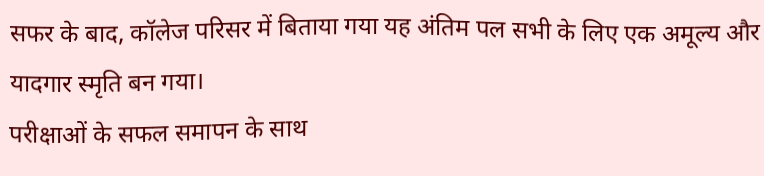सफर के बाद, कॉलेज परिसर में बिताया गया यह अंतिम पल सभी के लिए एक अमूल्य और यादगार स्मृति बन गया।
परीक्षाओं के सफल समापन के साथ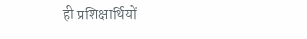ही प्रशिक्षार्थियों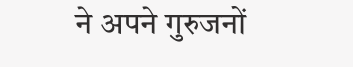ने अपने गुरुजनों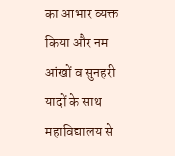का आभार व्यक्त किया और नम आंखों व सुनहरी यादों के साथ महाविद्यालय से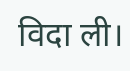विदा ली।